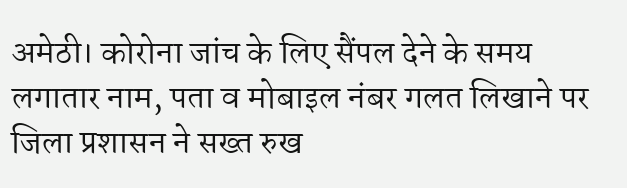अमेठी। कोरोना जांच के लिए सैंपल देने के समय लगातार नाम, पता व मोबाइल नंबर गलत लिखाने पर जिला प्रशासन ने सख्त रुख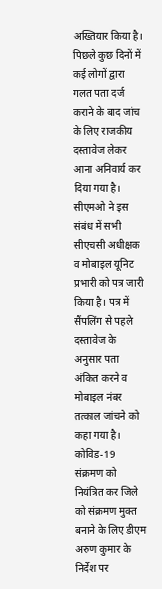अख्तियार किया है। पिछले कुछ दिनों में कई लोगों द्वारा गलत पता दर्ज कराने के बाद जांच के लिए राजकीय दस्तावेज लेकर आना अनिवार्य कर दिया गया है।
सीएमओ ने इस संबंध में सभी सीएचसी अधीक्षक व मोबाइल यूनिट प्रभारी को पत्र जारी किया है। पत्र में सैंपलिंग से पहले दस्तावेज के अनुसार पता अंकित करने व मोबाइल नंबर तत्काल जांचने को कहा गया है।
कोविड-19 संक्रमण को नियंत्रित कर जिले को संक्रमण मुक्त बनाने के लिए डीएम अरुण कुमार के निर्देश पर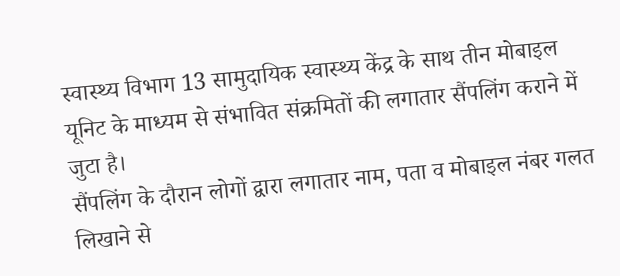स्वास्थ्य विभाग 13 सामुदायिक स्वास्थ्य केंद्र के साथ तीन मोबाइल यूनिट के माध्यम से संभावित संक्रमितों की लगातार सैंपलिंग कराने में जुटा है।
सैंपलिंग के दौरान लोगों द्वारा लगातार नाम, पता व मोबाइल नंबर गलत लिखाने से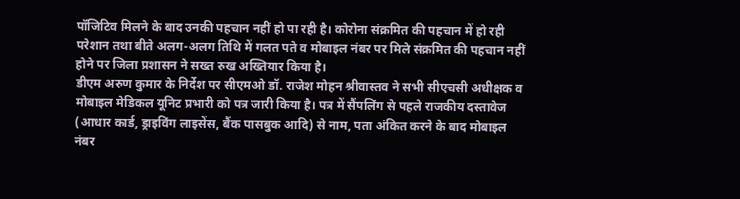पॉजिटिव मिलने के बाद उनकी पहचान नहीं हो पा रही है। कोरोना संक्रमित की पहचान में हो रही परेशान तथा बीते अलग-अलग तिथि में गलत पते व मोबाइल नंबर पर मिले संक्रमित की पहचान नहीं होने पर जिला प्रशासन ने सख्त रुख अख्तियार किया है।
डीएम अरुण कुमार के निर्देश पर सीएमओ डॉ. राजेश मोहन श्रीवास्तव ने सभी सीएचसी अधीक्षक व मोबाइल मेडिकल यूनिट प्रभारी को पत्र जारी किया है। पत्र में सैंपलिंग से पहले राजकीय दस्तावेज (आधार कार्ड, ड्राइविंग लाइसेंस, बैंक पासबुक आदि) से नाम, पता अंकित करने के बाद मोबाइल नंबर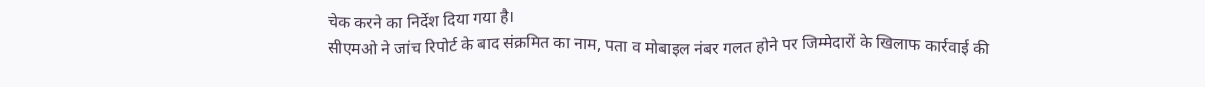चेक करने का निर्देश दिया गया है।
सीएमओ ने जांच रिपोर्ट के बाद संक्रमित का नाम, पता व मोबाइल नंबर गलत होने पर जिम्मेदारों के खिलाफ कार्रवाई की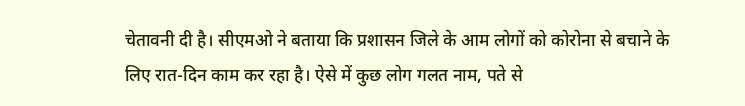चेतावनी दी है। सीएमओ ने बताया कि प्रशासन जिले के आम लोगों को कोरोना से बचाने के लिए रात-दिन काम कर रहा है। ऐसे में कुछ लोग गलत नाम, पते से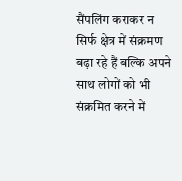सैंपलिंग कराकर न सिर्फ क्षेत्र में संक्रमण बढ़ा रहे हैं बल्कि अपने साथ लोगों को भी संक्रमित करने में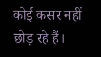कोई कसर नहीं छोड़ रहे हैं।